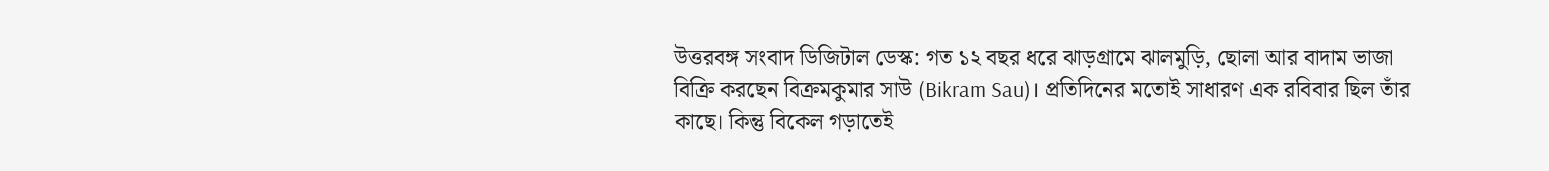উত্তরবঙ্গ সংবাদ ডিজিটাল ডেস্ক: গত ১২ বছর ধরে ঝাড়গ্রামে ঝালমুড়ি, ছোলা আর বাদাম ভাজা বিক্রি করছেন বিক্রমকুমার সাউ (Bikram Sau)। প্রতিদিনের মতোই সাধারণ এক রবিবার ছিল তাঁর কাছে। কিন্তু বিকেল গড়াতেই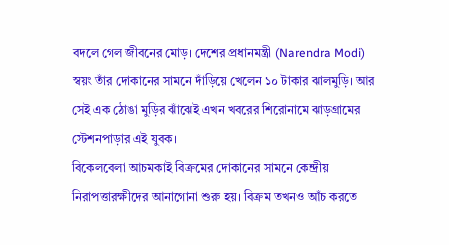বদলে গেল জীবনের মোড়। দেশের প্রধানমন্ত্রী (Narendra Modi) স্বয়ং তাঁর দোকানের সামনে দাঁড়িয়ে খেলেন ১০ টাকার ঝালমুড়ি। আর সেই এক ঠোঙা মুড়ির ঝাঁঝেই এখন খবরের শিরোনামে ঝাড়গ্রামের স্টেশনপাড়ার এই যুবক।
বিকেলবেলা আচমকাই বিক্রমের দোকানের সামনে কেন্দ্রীয় নিরাপত্তারক্ষীদের আনাগোনা শুরু হয়। বিক্রম তখনও আঁচ করতে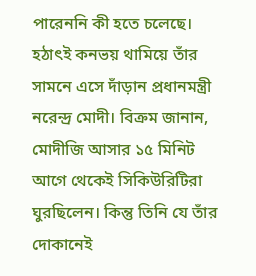পারেননি কী হতে চলেছে। হঠাৎই কনভয় থামিয়ে তাঁর সামনে এসে দাঁড়ান প্রধানমন্ত্রী নরেন্দ্র মোদী। বিক্রম জানান, মোদীজি আসার ১৫ মিনিট আগে থেকেই সিকিউরিটিরা ঘুরছিলেন। কিন্তু তিনি যে তাঁর দোকানেই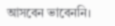আসবেন ভাবেননি।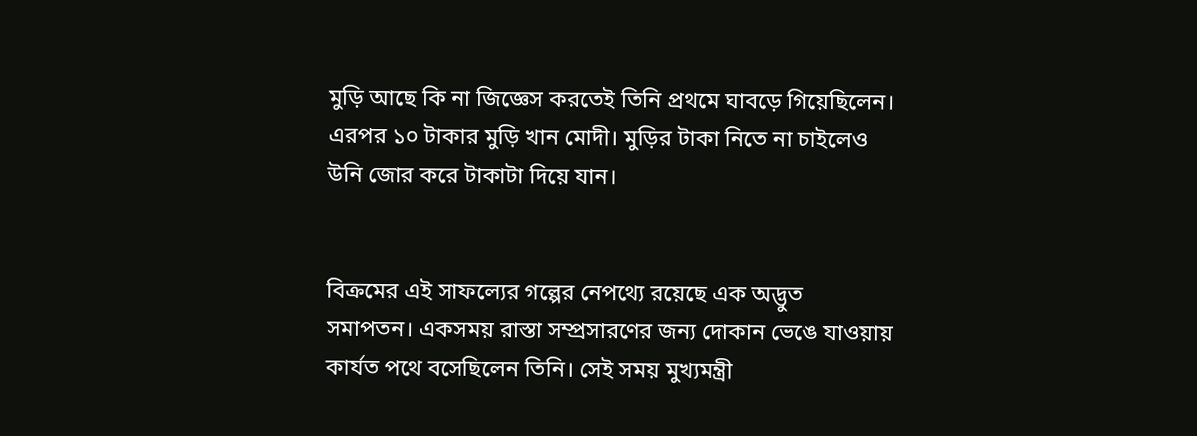মুড়ি আছে কি না জিজ্ঞেস করতেই তিনি প্রথমে ঘাবড়ে গিয়েছিলেন। এরপর ১০ টাকার মুড়ি খান মোদী। মুড়ির টাকা নিতে না চাইলেও উনি জোর করে টাকাটা দিয়ে যান।


বিক্রমের এই সাফল্যের গল্পের নেপথ্যে রয়েছে এক অদ্ভুত সমাপতন। একসময় রাস্তা সম্প্রসারণের জন্য দোকান ভেঙে যাওয়ায় কার্যত পথে বসেছিলেন তিনি। সেই সময় মুখ্যমন্ত্রী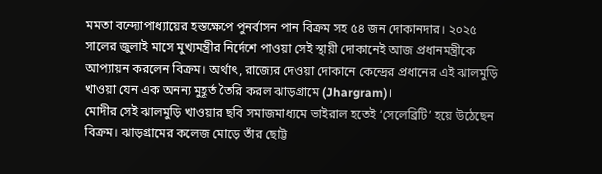মমতা বন্দ্যোপাধ্যায়ের হস্তক্ষেপে পুনর্বাসন পান বিক্রম সহ ৫৪ জন দোকানদার। ২০২৫ সালের জুলাই মাসে মুখ্যমন্ত্রীর নির্দেশে পাওয়া সেই স্থায়ী দোকানেই আজ প্রধানমন্ত্রীকে আপ্যায়ন করলেন বিক্রম। অর্থাৎ, রাজ্যের দেওয়া দোকানে কেন্দ্রের প্রধানের এই ঝালমুড়ি খাওয়া যেন এক অনন্য মুহূর্ত তৈরি করল ঝাড়গ্রামে (Jhargram)।
মোদীর সেই ঝালমুড়ি খাওয়ার ছবি সমাজমাধ্যমে ভাইরাল হতেই ‘সেলেব্রিটি’ হয়ে উঠেছেন বিক্রম। ঝাড়গ্রামের কলেজ মোড়ে তাঁর ছোট্ট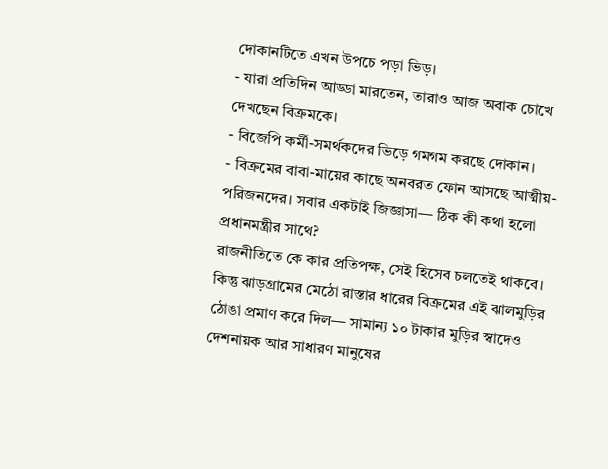দোকানটিতে এখন উপচে পড়া ভিড়।
- যারা প্রতিদিন আড্ডা মারতেন, তারাও আজ অবাক চোখে দেখছেন বিক্রমকে।
- বিজেপি কর্মী-সমর্থকদের ভিড়ে গমগম করছে দোকান।
- বিক্রমের বাবা-মায়ের কাছে অনবরত ফোন আসছে আত্মীয়-পরিজনদের। সবার একটাই জিজ্ঞাসা— ঠিক কী কথা হলো প্রধানমন্ত্রীর সাথে?
রাজনীতিতে কে কার প্রতিপক্ষ, সেই হিসেব চলতেই থাকবে। কিন্তু ঝাড়গ্রামের মেঠো রাস্তার ধারের বিক্রমের এই ঝালমুড়ির ঠোঙা প্রমাণ করে দিল— সামান্য ১০ টাকার মুড়ির স্বাদেও দেশনায়ক আর সাধারণ মানুষের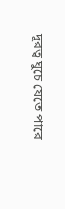দূরত্ব ঘুচে যেতে পারে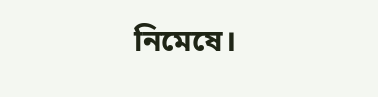নিমেষে।